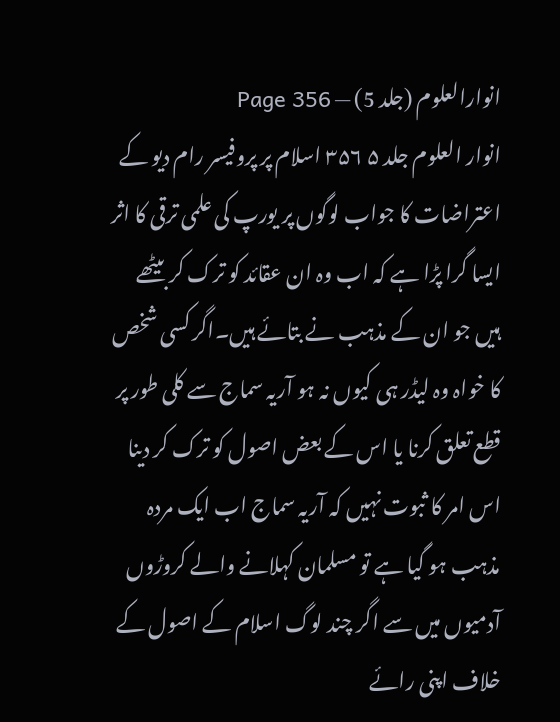انوارالعلوم (جلد 5) — Page 356
انوار العلوم جلد ۵ ۳۵۶ اسلام پر پروفیسر رام دیو کے اعتراضات کا جواب لوگوں پر یورپ کی علمی ترقی کا اثر ایسا گرا پڑا ہے کہ اب وہ ان عقائد کو ترک کر بیٹھے ہیں جو ان کے مذہب نے بتائے ہیں۔اگر کسی شخص کا خواہ وہ لیڈر ہی کیوں نہ ہو آریہ سماج سے کلی طور پر قطع تعلق کرنا یا اس کے بعض اصول کو ترک کر دینا اس امر کا ثبوت نہیں کہ آریہ سماج اب ایک مردہ مذہب ہو گیا ہے تو مسلمان کہلانے والے کروڑوں آدمیوں میں سے اگر چند لوگ اسلام کے اصول کے خلاف اپنی رائے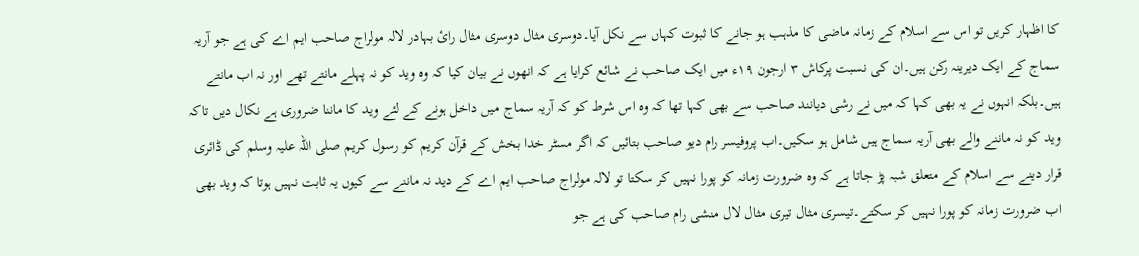کا اظہار کریں تو اس سے اسلام کے زمانہ ماضی کا مذہب ہو جانے کا ثبوت کہاں سے نکل آیا۔دوسری مثال دوسری مثال رائ بہادر لالہ مولراج صاحب ایم اے کی ہے جو آریہ سماج کے ایک دیرینہ رکن ہیں۔ان کی نسبت پرکاش ۳ ارجون ۱۹ء میں ایک صاحب نے شائع کرایا ہے کہ انھوں نے بیان کیا کہ وہ وید کو نہ پہلے مانتے تھے اور نہ اب مانتے ہیں۔بلکہ انہوں نے یہ بھی کہا کہ میں نے رشی دیانند صاحب سے بھی کہا تھا کہ وہ اس شرط کو کہ آریہ سماج میں داخل ہونے کے لئے وید کا ماننا ضروری ہے نکال دیں تاکہ وید کو نہ ماننے والے بھی آریہ سماج ہیں شامل ہو سکیں۔اب پروفیسر رام دیو صاحب بتائیں کہ اگر مسٹر خدا بخش کے قرآن کریم کو رسول کریم صلی اللہ علیہ وسلم کی ڈائری قرار دینے سے اسلام کے متعلق شبہ پڑ جاتا ہے کہ وہ ضرورت زمانہ کو پورا نہیں کر سکتا تو لالہ مولراج صاحب ایم اے کے دید نہ ماننے سے کیوں یہ ثابت نہیں ہوتا کہ وید بھی اب ضرورت زمانہ کو پورا نہیں کر سکتے۔تیسری مثال تیری مثال لال منشی رام صاحب کی ہے جو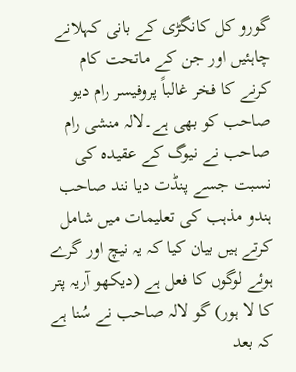گورو کل کانگڑی کے بانی کہلانے چاہئیں اور جن کے ماتحت کام کرنے کا فخر غالباً پروفیسر رام دیو صاحب کو بھی ہے۔لالہ منشی رام صاحب نے نیوگ کے عقیدہ کی نسبت جسے پنڈت دیا نند صاحب ہندو مذہب کی تعلیمات میں شامل کرتے ہیں بیان کیا کہ یہ نیچ اور گرے ہوئے لوگوں کا فعل ہے (دیکھو آریہ پتر کا لا ہور) گو لالہ صاحب نے سُنا ہے کہ بعد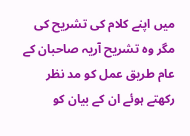میں اپنے کلام کی تشریح کی مگر وہ تشریح آریہ صاحبان کے عام طریق عمل کو مد نظر رکھتے ہوئے ان کے بیان کو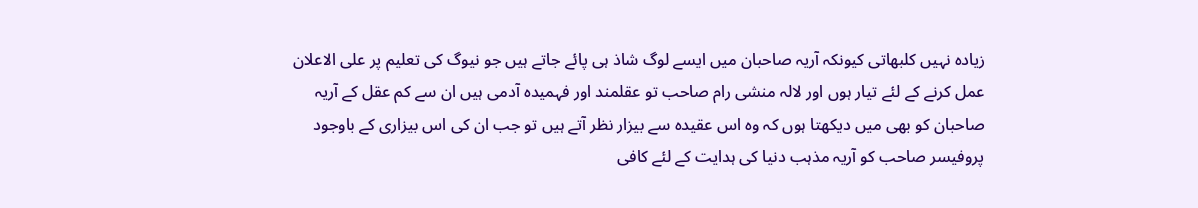زیادہ نہیں کلبھاتی کیونکہ آریہ صاحبان میں ایسے لوگ شاذ ہی پائے جاتے ہیں جو نیوگ کی تعلیم پر علی الاعلان عمل کرنے کے لئے تیار ہوں اور لالہ منشی رام صاحب تو عقلمند اور فہمیدہ آدمی ہیں ان سے کم عقل کے آریہ صاحبان کو بھی میں دیکھتا ہوں کہ وہ اس عقیدہ سے بیزار نظر آتے ہیں تو جب ان کی اس بیزاری کے باوجود پروفیسر صاحب کو آریہ مذہب دنیا کی ہدایت کے لئے کافی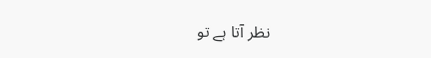نظر آتا ہے تو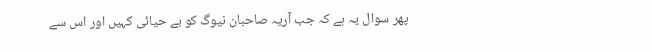پھر سوال یہ ہے کہ جب آریہ صاحبان نیوگ کو بے حیائی کہیں اور اس سے